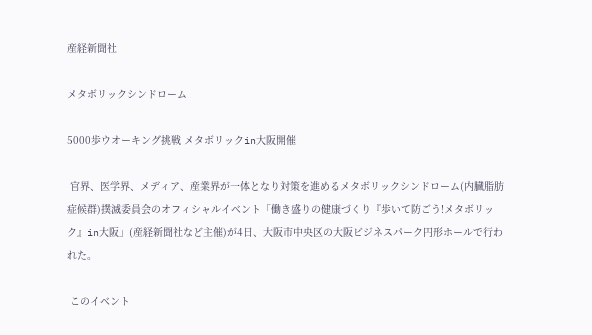産経新聞社

メタボリックシンドローム

5000歩ウオーキング挑戦 メタボリックin大阪開催

 官界、医学界、メディア、産業界が一体となり対策を進めるメタボリックシンドローム(内臓脂肪症候群)撲滅委員会のオフィシャルイベント「働き盛りの健康づくり『歩いて防ごう!メタボリック』in大阪」(産経新聞社など主催)が4日、大阪市中央区の大阪ビジネスパーク円形ホールで行われた。

 このイベント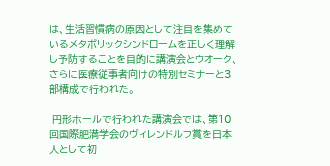は、生活習慣病の原因として注目を集めているメタボリックシンドロームを正しく理解し予防することを目的に講演会とウオーク、さらに医療従事者向けの特別セミナーと3部構成で行われた。

 円形ホールで行われた講演会では、第10回国際肥満学会のヴィレンドルフ賞を日本人として初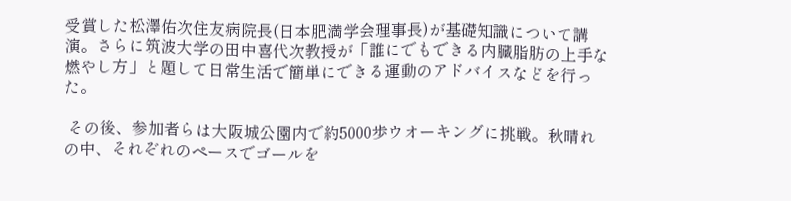受賞した松澤佑次住友病院長(日本肥満学会理事長)が基礎知識について講演。さらに筑波大学の田中喜代次教授が「誰にでもできる内臓脂肪の上手な燃やし方」と題して日常生活で簡単にできる運動のアドバイスなどを行った。

 その後、参加者らは大阪城公園内で約5000歩ウオーキングに挑戦。秋晴れの中、それぞれのペースでゴールを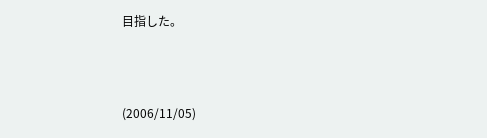目指した。



(2006/11/05)